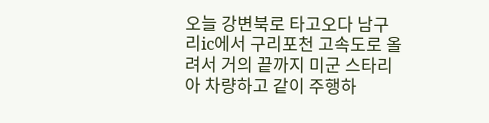오늘 강변북로 타고오다 남구리ic에서 구리포천 고속도로 올려서 거의 끝까지 미군 스타리아 차량하고 같이 주행하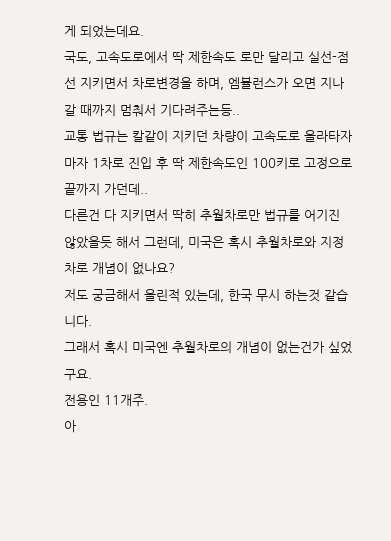게 되었는데요.
국도, 고속도로에서 딱 제한속도 로만 달리고 실선-점선 지키면서 차로변경을 하며, 엠뷸런스가 오면 지나 갈 때까지 멈춰서 기다려주는등..
교통 법규는 칼같이 지키던 차량이 고속도로 올라타자마자 1차로 진입 후 딱 제한속도인 100키로 고정으로 끝까지 가던데..
다른건 다 지키면서 딱히 추월차로만 법규를 어기진 않았을듯 해서 그런데, 미국은 혹시 추월차로와 지정차로 개념이 없나요?
저도 궁금해서 올린적 있는데, 한국 무시 하는것 같습니다.
그래서 혹시 미국엔 추월차로의 개념이 없는건가 싶었구요.
전용인 11개주.
아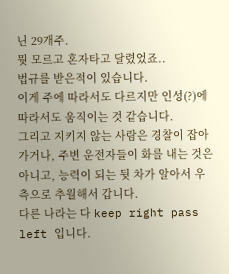닌 29개주.
뭣 모르고 혼자타고 달렸었죠..
법규를 받은적이 있습니다.
이게 주에 따라서도 다르지만 인성(?)에 따라서도 움직이는 것 같습니다.
그리고 지키지 않는 사람은 경찰이 잡아가거나, 주변 운전자들이 화를 내는 것은 아니고, 능력이 되는 뒷 차가 알아서 우측으로 추월해서 갑니다.
다른 나라는 다 keep right pass left 입니다.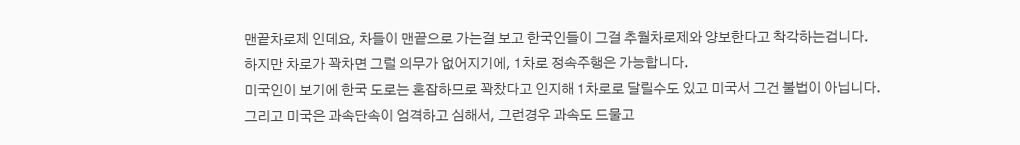맨끝차로제 인데요, 차들이 맨끝으로 가는걸 보고 한국인들이 그걸 추월차로제와 양보한다고 착각하는겁니다.
하지만 차로가 꽉차면 그럴 의무가 없어지기에, 1차로 정속주행은 가능합니다.
미국인이 보기에 한국 도로는 혼잡하므로 꽉찼다고 인지해 1차로로 달릴수도 있고 미국서 그건 불법이 아닙니다.
그리고 미국은 과속단속이 엄격하고 심해서, 그런경우 과속도 드물고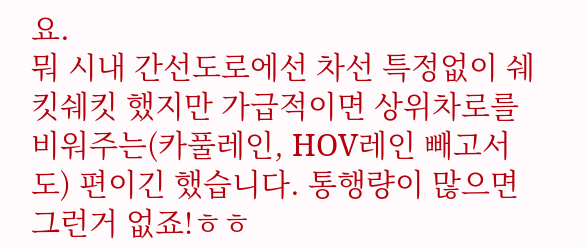요.
뭐 시내 간선도로에선 차선 특정없이 쉐킷쉐킷 했지만 가급적이면 상위차로를 비워주는(카풀레인, HOV레인 빼고서도) 편이긴 했습니다. 통행량이 많으면 그런거 없죠!ㅎㅎ